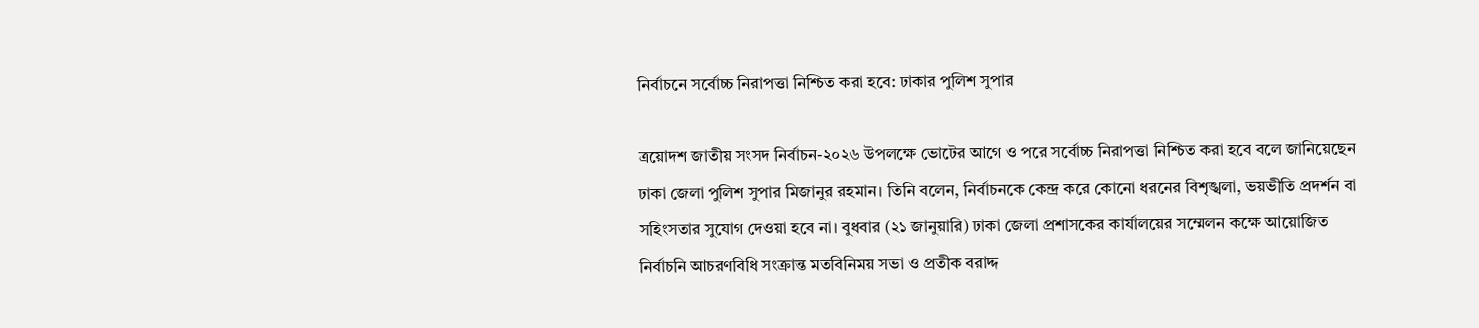নির্বাচনে সর্বোচ্চ নিরাপত্তা নিশ্চিত করা হবে: ঢাকার পুলিশ সুপার

ত্রয়োদশ জাতীয় সংসদ নির্বাচন-২০২৬ উপলক্ষে ভোটের আগে ও পরে সর্বোচ্চ নিরাপত্তা নিশ্চিত করা হবে বলে জানিয়েছেন ঢাকা জেলা পুলিশ সুপার মিজানুর রহমান। তিনি বলেন, নির্বাচনকে কেন্দ্র করে কোনো ধরনের বিশৃঙ্খলা, ভয়ভীতি প্রদর্শন বা সহিংসতার সুযোগ দেওয়া হবে না। বুধবার (২১ জানুয়ারি) ঢাকা জেলা প্রশাসকের কার্যালয়ের সম্মেলন কক্ষে আয়োজিত নির্বাচনি আচরণবিধি সংক্রান্ত মতবিনিময় সভা ও প্রতীক বরাদ্দ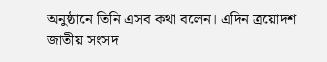অনুষ্ঠানে তিনি এসব কথা বলেন। এদিন ত্রয়োদশ জাতীয় সংসদ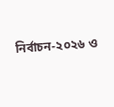নির্বাচন-২০২৬ ও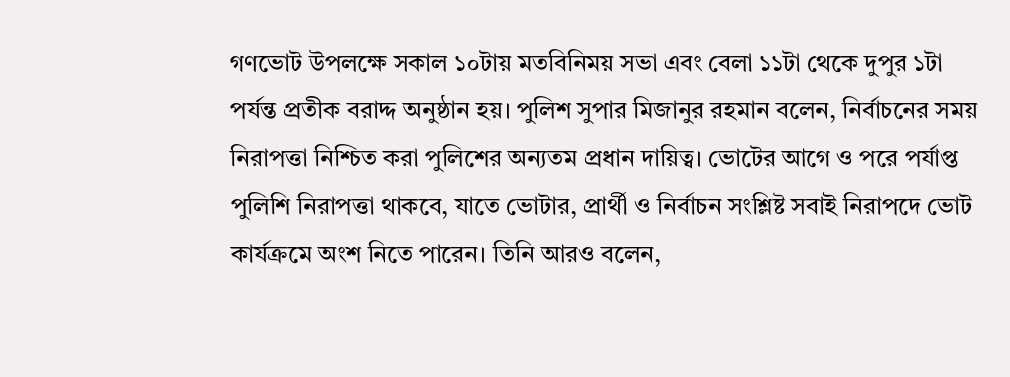গণভোট উপলক্ষে সকাল ১০টায় মতবিনিময় সভা এবং বেলা ১১টা থেকে দুপুর ১টা পর্যন্ত প্রতীক বরাদ্দ অনুষ্ঠান হয়। পুলিশ সুপার মিজানুর রহমান বলেন, নির্বাচনের সময় নিরাপত্তা নিশ্চিত করা পুলিশের অন্যতম প্রধান দায়িত্ব। ভোটের আগে ও পরে পর্যাপ্ত পুলিশি নিরাপত্তা থাকবে, যাতে ভোটার, প্রার্থী ও নির্বাচন সংশ্লিষ্ট সবাই নিরাপদে ভোট কার্যক্রমে অংশ নিতে পারেন। তিনি আরও বলেন,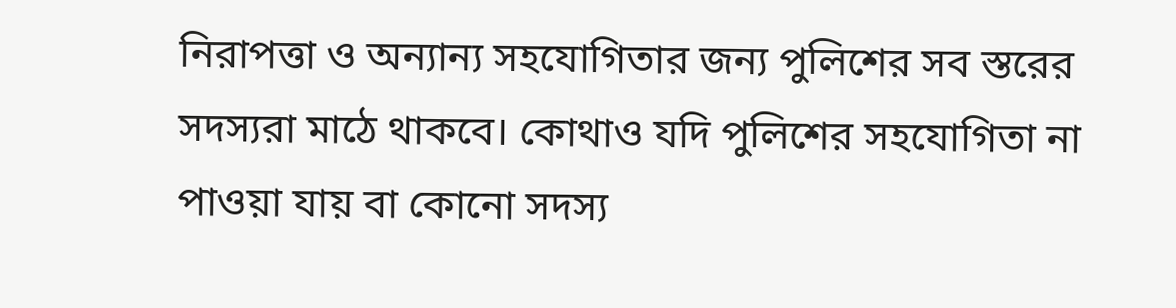নিরাপত্তা ও অন্যান্য সহযোগিতার জন্য পুলিশের সব স্তরের সদস্যরা মাঠে থাকবে। কোথাও যদি পুলিশের সহযোগিতা না পাওয়া যায় বা কোনো সদস্য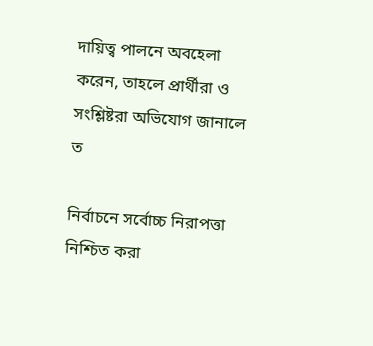দায়িত্ব পালনে অবহেলা করেন, তাহলে প্রার্থীরা ও সংশ্লিষ্টরা অভিযোগ জানালে ত

নির্বাচনে সর্বোচ্চ নিরাপত্তা নিশ্চিত করা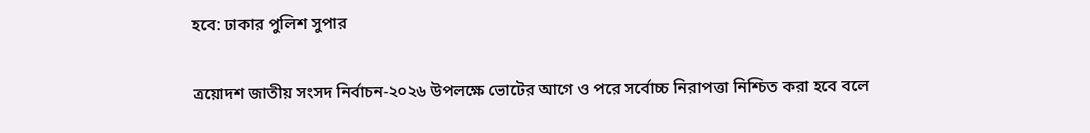হবে: ঢাকার পুলিশ সুপার

ত্রয়োদশ জাতীয় সংসদ নির্বাচন-২০২৬ উপলক্ষে ভোটের আগে ও পরে সর্বোচ্চ নিরাপত্তা নিশ্চিত করা হবে বলে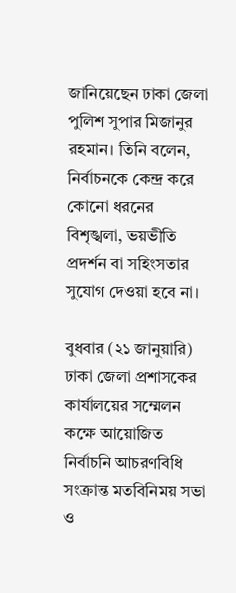জানিয়েছেন ঢাকা জেলা পুলিশ সুপার মিজানুর রহমান। তিনি বলেন, নির্বাচনকে কেন্দ্র করে কোনো ধরনের বিশৃঙ্খলা, ভয়ভীতি প্রদর্শন বা সহিংসতার সুযোগ দেওয়া হবে না।

বুধবার (২১ জানুয়ারি) ঢাকা জেলা প্রশাসকের কার্যালয়ের সম্মেলন কক্ষে আয়োজিত নির্বাচনি আচরণবিধি সংক্রান্ত মতবিনিময় সভা ও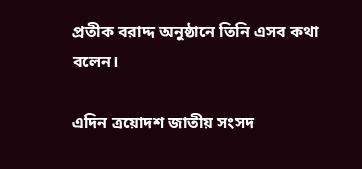প্রতীক বরাদ্দ অনুষ্ঠানে তিনি এসব কথা বলেন।

এদিন ত্রয়োদশ জাতীয় সংসদ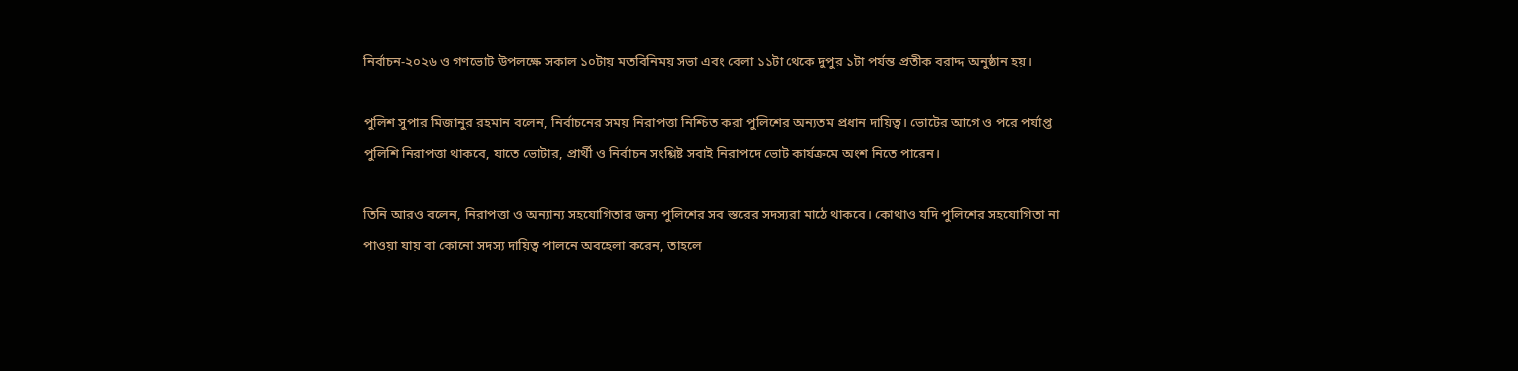নির্বাচন-২০২৬ ও গণভোট উপলক্ষে সকাল ১০টায় মতবিনিময় সভা এবং বেলা ১১টা থেকে দুপুর ১টা পর্যন্ত প্রতীক বরাদ্দ অনুষ্ঠান হয়।

পুলিশ সুপার মিজানুর রহমান বলেন, নির্বাচনের সময় নিরাপত্তা নিশ্চিত করা পুলিশের অন্যতম প্রধান দায়িত্ব। ভোটের আগে ও পরে পর্যাপ্ত পুলিশি নিরাপত্তা থাকবে, যাতে ভোটার, প্রার্থী ও নির্বাচন সংশ্লিষ্ট সবাই নিরাপদে ভোট কার্যক্রমে অংশ নিতে পারেন।

তিনি আরও বলেন, নিরাপত্তা ও অন্যান্য সহযোগিতার জন্য পুলিশের সব স্তরের সদস্যরা মাঠে থাকবে। কোথাও যদি পুলিশের সহযোগিতা না পাওয়া যায় বা কোনো সদস্য দায়িত্ব পালনে অবহেলা করেন, তাহলে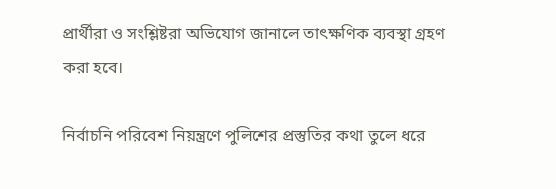প্রার্থীরা ও সংশ্লিষ্টরা অভিযোগ জানালে তাৎক্ষণিক ব্যবস্থা গ্রহণ করা হবে।

নির্বাচনি পরিবেশ নিয়ন্ত্রণে পুলিশের প্রস্তুতির কথা তুলে ধরে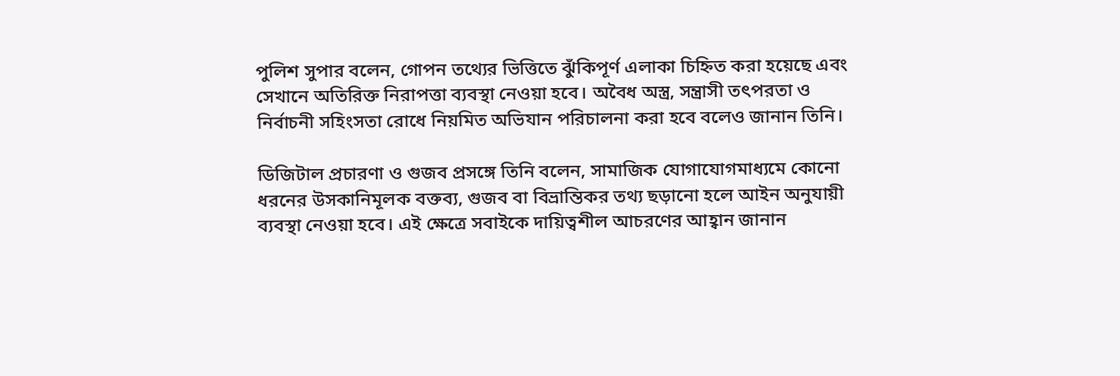পুলিশ সুপার বলেন, গোপন তথ্যের ভিত্তিতে ঝুঁকিপূর্ণ এলাকা চিহ্নিত করা হয়েছে এবং সেখানে অতিরিক্ত নিরাপত্তা ব্যবস্থা নেওয়া হবে। অবৈধ অস্ত্র, সন্ত্রাসী তৎপরতা ও নির্বাচনী সহিংসতা রোধে নিয়মিত অভিযান পরিচালনা করা হবে বলেও জানান তিনি।

ডিজিটাল প্রচারণা ও গুজব প্রসঙ্গে তিনি বলেন, সামাজিক যোগাযোগমাধ্যমে কোনো ধরনের উসকানিমূলক বক্তব্য, গুজব বা বিভ্রান্তিকর তথ্য ছড়ানো হলে আইন অনুযায়ী ব্যবস্থা নেওয়া হবে। এই ক্ষেত্রে সবাইকে দায়িত্বশীল আচরণের আহ্বান জানান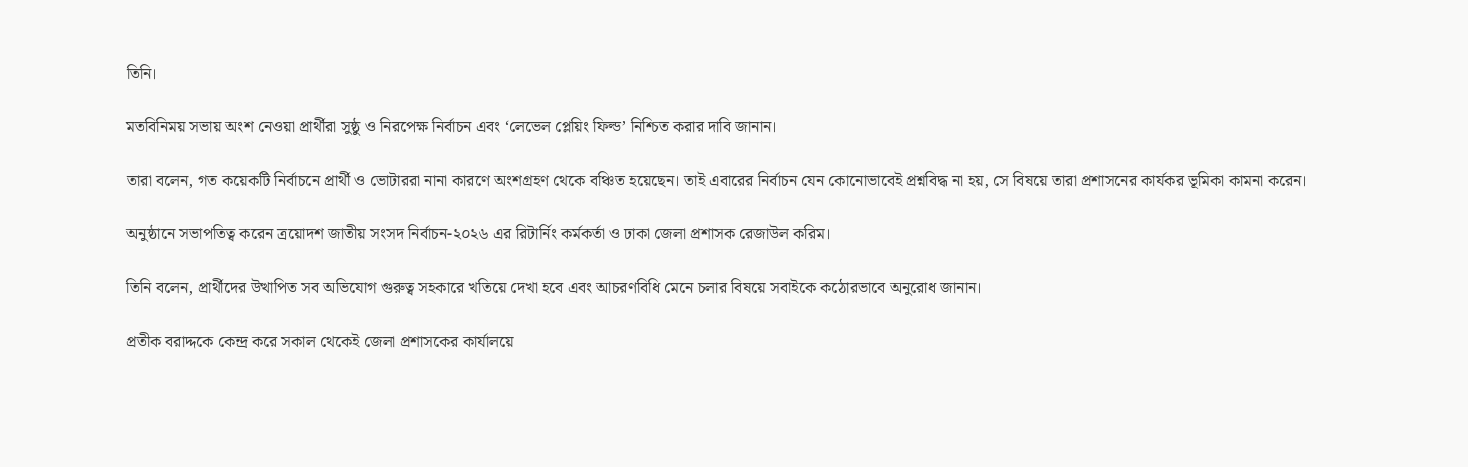তিনি।

মতবিনিময় সভায় অংশ নেওয়া প্রার্থীরা সুষ্ঠু ও নিরপেক্ষ নির্বাচন এবং ‘লেভেল প্লেয়িং ফিল্ড’ নিশ্চিত করার দাবি জানান।

তারা বলেন, গত কয়েকটি নির্বাচনে প্রার্থী ও ভোটাররা নানা কারণে অংশগ্রহণ থেকে বঞ্চিত হয়েছেন। তাই এবারের নির্বাচন যেন কোনোভাবেই প্রশ্নবিদ্ধ না হয়, সে বিষয়ে তারা প্রশাসনের কার্যকর ভূমিকা কামনা করেন।

অনুষ্ঠানে সভাপতিত্ব করেন ত্রয়োদশ জাতীয় সংসদ নির্বাচন-২০২৬ এর রিটার্নিং কর্মকর্তা ও ঢাকা জেলা প্রশাসক রেজাউল করিম।

তিনি বলেন, প্রার্থীদের উত্থাপিত সব অভিযোগ গুরুত্ব সহকারে খতিয়ে দেখা হবে এবং আচরণবিধি মেনে চলার বিষয়ে সবাইকে কঠোরভাবে অনুরোধ জানান।

প্রতীক বরাদ্দকে কেন্দ্র করে সকাল থেকেই জেলা প্রশাসকের কার্যালয়ে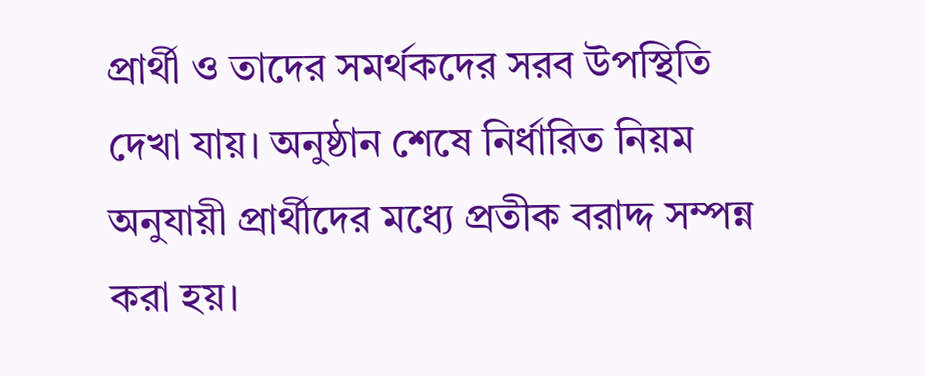প্রার্থী ও তাদের সমর্থকদের সরব উপস্থিতি দেখা যায়। অনুষ্ঠান শেষে নির্ধারিত নিয়ম অনুযায়ী প্রার্থীদের মধ্যে প্রতীক বরাদ্দ সম্পন্ন করা হয়।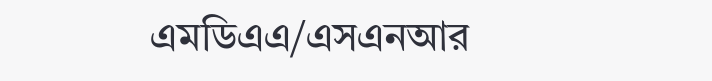এমডিএএ/এসএনআর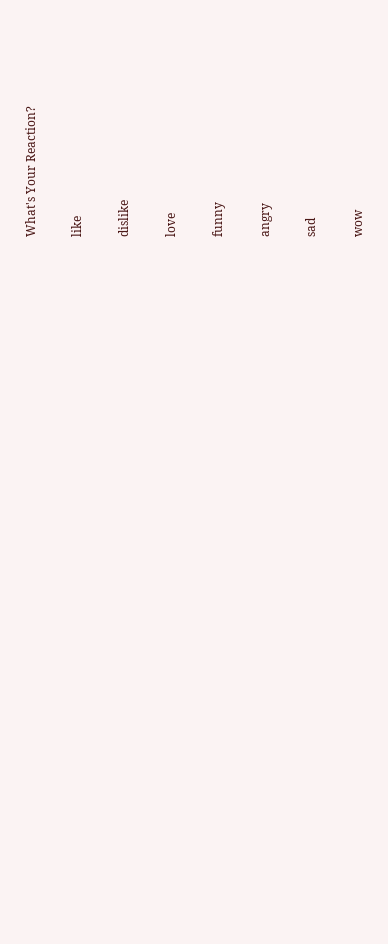What's Your Reaction?

like

dislike

love

funny

angry

sad

wow